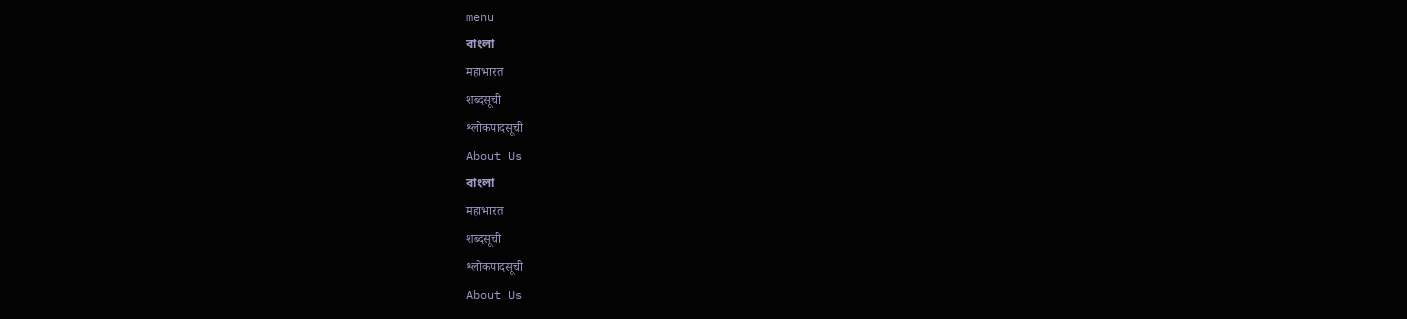menu
বাংলা
महाभारत
शब्दसूची
श्लोकपादसूची
About Us
বাংলা
महाभारत
शब्दसूची
श्लोकपादसूची
About Us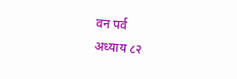वन पर्व
अध्याय ८२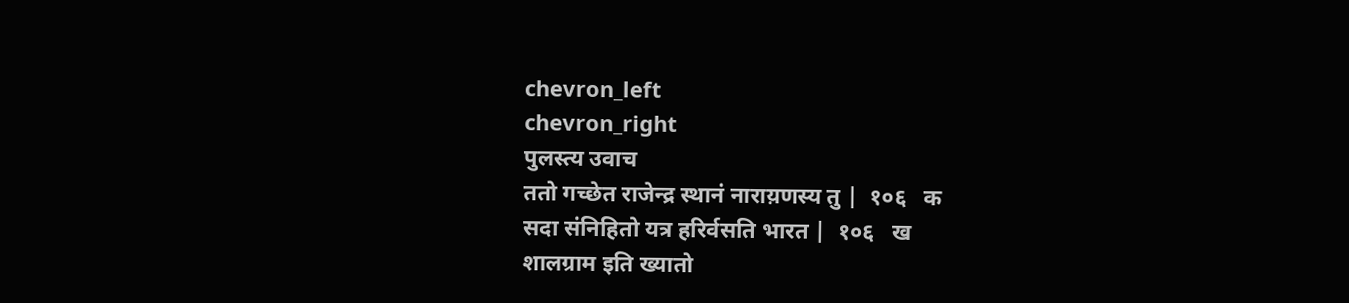chevron_left
chevron_right
पुलस्त्य उवाच
ततो गच्छेत राजेन्द्र स्थानं नाराय़णस्य तु |  १०६   क
सदा संनिहितो यत्र हरिर्वसति भारत |  १०६   ख
शालग्राम इति ख्यातो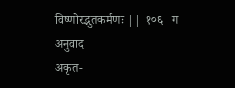विष्णोरद्भुतकर्मणः ||  १०६   ग
अनुवाद
अकृत-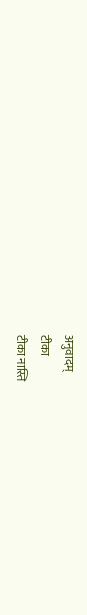अनुवादम्
टीका
टीका नास्ति